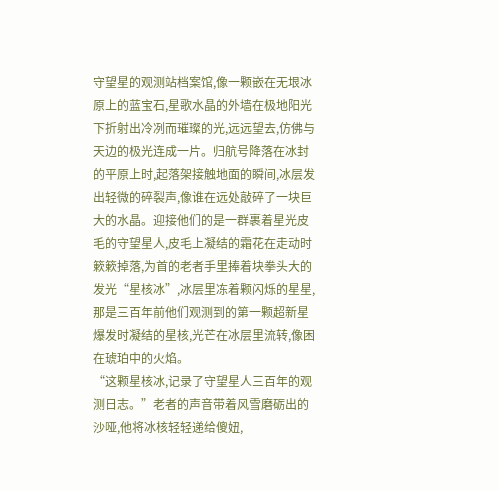守望星的观测站档案馆,像一颗嵌在无垠冰原上的蓝宝石,星歌水晶的外墙在极地阳光下折射出冷冽而璀璨的光,远远望去,仿佛与天边的极光连成一片。归航号降落在冰封的平原上时,起落架接触地面的瞬间,冰层发出轻微的碎裂声,像谁在远处敲碎了一块巨大的水晶。迎接他们的是一群裹着星光皮毛的守望星人,皮毛上凝结的霜花在走动时簌簌掉落,为首的老者手里捧着块拳头大的发光“星核冰”,冰层里冻着颗闪烁的星星,那是三百年前他们观测到的第一颗超新星爆发时凝结的星核,光芒在冰层里流转,像困在琥珀中的火焰。
“这颗星核冰,记录了守望星人三百年的观测日志。”老者的声音带着风雪磨砺出的沙哑,他将冰核轻轻递给傻妞,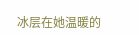冰层在她温暖的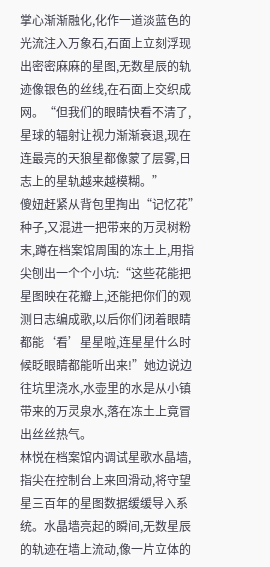掌心渐渐融化,化作一道淡蓝色的光流注入万象石,石面上立刻浮现出密密麻麻的星图,无数星辰的轨迹像银色的丝线,在石面上交织成网。“但我们的眼睛快看不清了,星球的辐射让视力渐渐衰退,现在连最亮的天狼星都像蒙了层雾,日志上的星轨越来越模糊。”
傻妞赶紧从背包里掏出“记忆花”种子,又混进一把带来的万灵树粉末,蹲在档案馆周围的冻土上,用指尖刨出一个个小坑:“这些花能把星图映在花瓣上,还能把你们的观测日志编成歌,以后你们闭着眼睛都能‘看’星星啦,连星星什么时候眨眼睛都能听出来!”她边说边往坑里浇水,水壶里的水是从小镇带来的万灵泉水,落在冻土上竟冒出丝丝热气。
林悦在档案馆内调试星歌水晶墙,指尖在控制台上来回滑动,将守望星三百年的星图数据缓缓导入系统。水晶墙亮起的瞬间,无数星辰的轨迹在墙上流动,像一片立体的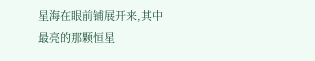星海在眼前铺展开来,其中最亮的那颗恒星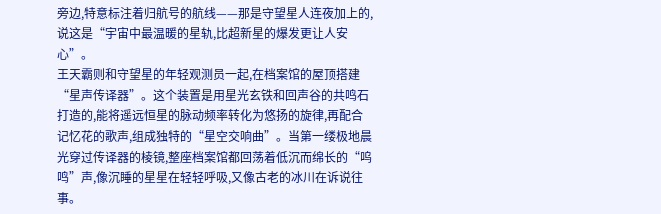旁边,特意标注着归航号的航线——那是守望星人连夜加上的,说这是“宇宙中最温暖的星轨,比超新星的爆发更让人安心”。
王天霸则和守望星的年轻观测员一起,在档案馆的屋顶搭建“星声传译器”。这个装置是用星光玄铁和回声谷的共鸣石打造的,能将遥远恒星的脉动频率转化为悠扬的旋律,再配合记忆花的歌声,组成独特的“星空交响曲”。当第一缕极地晨光穿过传译器的棱镜,整座档案馆都回荡着低沉而绵长的“呜鸣”声,像沉睡的星星在轻轻呼吸,又像古老的冰川在诉说往事。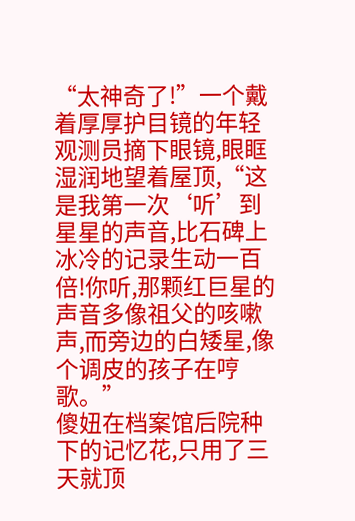“太神奇了!”一个戴着厚厚护目镜的年轻观测员摘下眼镜,眼眶湿润地望着屋顶,“这是我第一次‘听’到星星的声音,比石碑上冰冷的记录生动一百倍!你听,那颗红巨星的声音多像祖父的咳嗽声,而旁边的白矮星,像个调皮的孩子在哼歌。”
傻妞在档案馆后院种下的记忆花,只用了三天就顶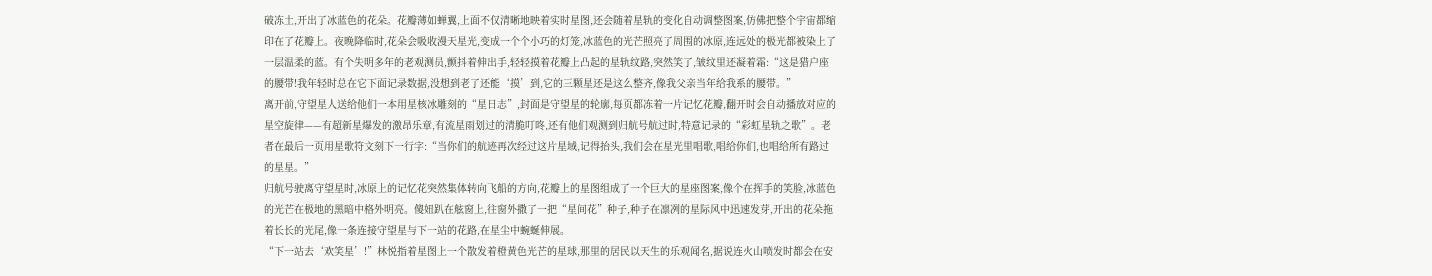破冻土,开出了冰蓝色的花朵。花瓣薄如蝉翼,上面不仅清晰地映着实时星图,还会随着星轨的变化自动调整图案,仿佛把整个宇宙都缩印在了花瓣上。夜晚降临时,花朵会吸收漫天星光,变成一个个小巧的灯笼,冰蓝色的光芒照亮了周围的冰原,连远处的极光都被染上了一层温柔的蓝。有个失明多年的老观测员,颤抖着伸出手,轻轻摸着花瓣上凸起的星轨纹路,突然笑了,皱纹里还凝着霜:“这是猎户座的腰带!我年轻时总在它下面记录数据,没想到老了还能‘摸’到,它的三颗星还是这么整齐,像我父亲当年给我系的腰带。”
离开前,守望星人送给他们一本用星核冰雕刻的“星日志”,封面是守望星的轮廓,每页都冻着一片记忆花瓣,翻开时会自动播放对应的星空旋律——有超新星爆发的激昂乐章,有流星雨划过的清脆叮咚,还有他们观测到归航号航过时,特意记录的“彩虹星轨之歌”。老者在最后一页用星歌符文刻下一行字:“当你们的航迹再次经过这片星域,记得抬头,我们会在星光里唱歌,唱给你们,也唱给所有路过的星星。”
归航号驶离守望星时,冰原上的记忆花突然集体转向飞船的方向,花瓣上的星图组成了一个巨大的星座图案,像个在挥手的笑脸,冰蓝色的光芒在极地的黑暗中格外明亮。傻妞趴在舷窗上,往窗外撒了一把“星间花”种子,种子在凛冽的星际风中迅速发芽,开出的花朵拖着长长的光尾,像一条连接守望星与下一站的花路,在星尘中蜿蜒伸展。
“下一站去‘欢笑星’!”林悦指着星图上一个散发着橙黄色光芒的星球,那里的居民以天生的乐观闻名,据说连火山喷发时都会在安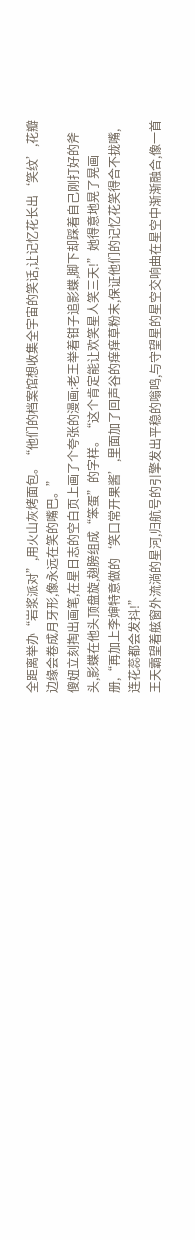全距离举办“岩浆派对”,用火山灰烤面包。“他们的档案馆想收集全宇宙的笑话,让记忆花长出‘笑纹’,花瓣边缘会卷成月牙形,像永远在笑的嘴巴。”
傻妞立刻掏出画笔,在星日志的空白页上画了个夸张的漫画:老王举着钳子追影蝶,脚下却踩着自己刚打好的斧头,影蝶在他头顶盘旋,翅膀组成“笨蛋”的字样。“这个肯定能让欢笑星人笑三天!”她得意地晃了晃画册,“再加上李婶特意做的‘笑口常开果酱’,里面加了回声谷的痒痒草粉末,保证他们的记忆花笑得合不拢嘴,连花蕊都会发抖!”
王天霸望着舷窗外流淌的星河,归航号的引擎发出平稳的嗡鸣,与守望星的星空交响曲在星空中渐渐融合,像一首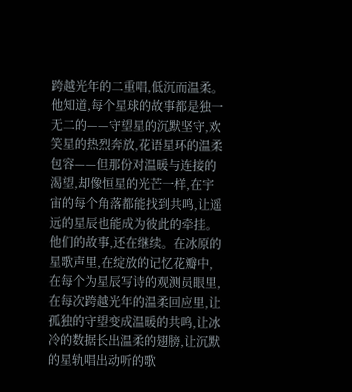跨越光年的二重唱,低沉而温柔。他知道,每个星球的故事都是独一无二的——守望星的沉默坚守,欢笑星的热烈奔放,花语星环的温柔包容——但那份对温暖与连接的渴望,却像恒星的光芒一样,在宇宙的每个角落都能找到共鸣,让遥远的星辰也能成为彼此的牵挂。
他们的故事,还在继续。在冰原的星歌声里,在绽放的记忆花瓣中,在每个为星辰写诗的观测员眼里,在每次跨越光年的温柔回应里,让孤独的守望变成温暖的共鸣,让冰冷的数据长出温柔的翅膀,让沉默的星轨唱出动听的歌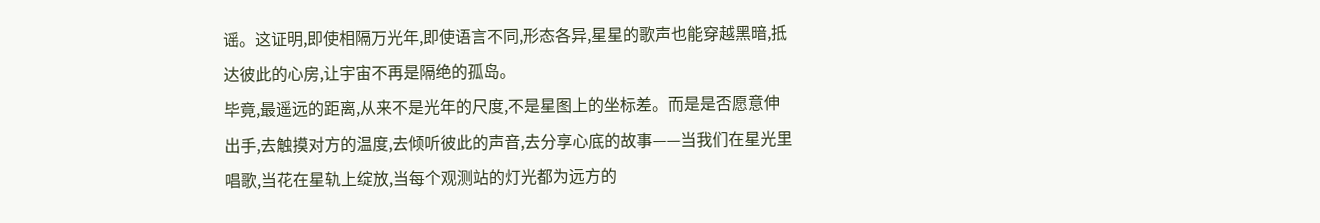谣。这证明,即使相隔万光年,即使语言不同,形态各异,星星的歌声也能穿越黑暗,抵达彼此的心房,让宇宙不再是隔绝的孤岛。
毕竟,最遥远的距离,从来不是光年的尺度,不是星图上的坐标差。而是是否愿意伸出手,去触摸对方的温度,去倾听彼此的声音,去分享心底的故事——当我们在星光里唱歌,当花在星轨上绽放,当每个观测站的灯光都为远方的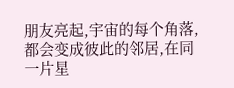朋友亮起,宇宙的每个角落,都会变成彼此的邻居,在同一片星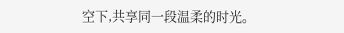空下,共享同一段温柔的时光。